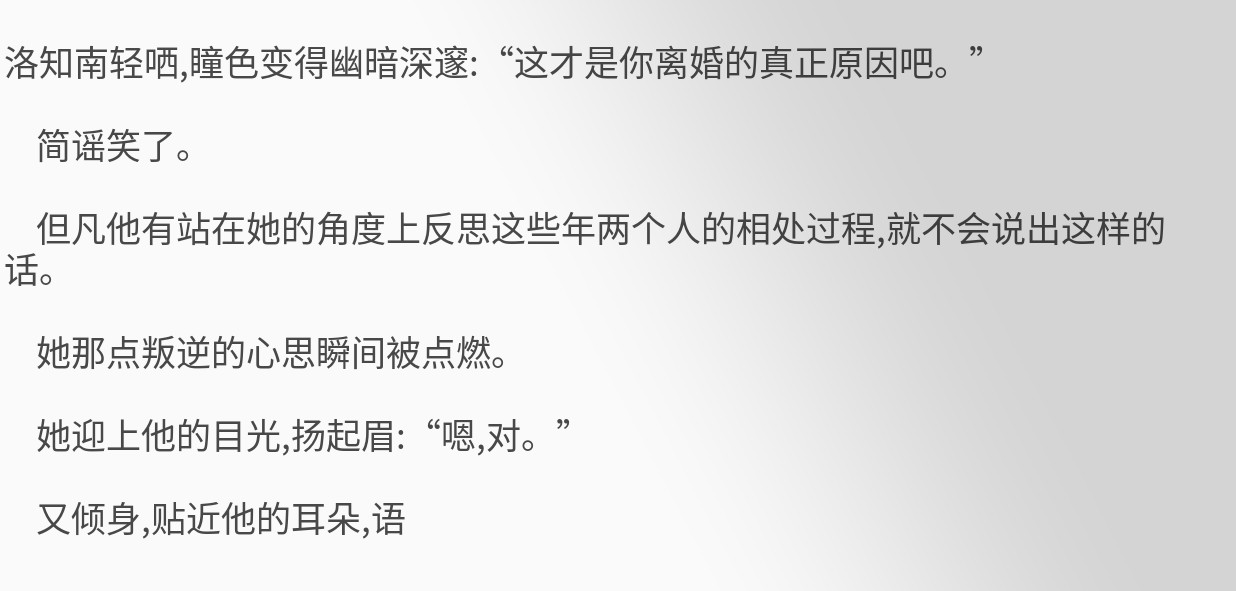洛知南轻哂,瞳色变得幽暗深邃:“这才是你离婚的真正原因吧。”

    简谣笑了。

    但凡他有站在她的角度上反思这些年两个人的相处过程,就不会说出这样的话。

    她那点叛逆的心思瞬间被点燃。

    她迎上他的目光,扬起眉:“嗯,对。”

    又倾身,贴近他的耳朵,语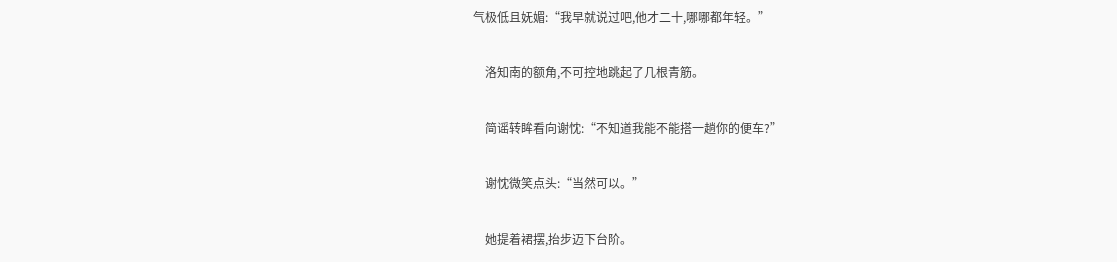气极低且妩媚:“我早就说过吧,他才二十,哪哪都年轻。”

    洛知南的额角,不可控地跳起了几根青筋。

    简谣转眸看向谢忱:“不知道我能不能搭一趟你的便车?”

    谢忱微笑点头:“当然可以。”

    她提着裙摆,抬步迈下台阶。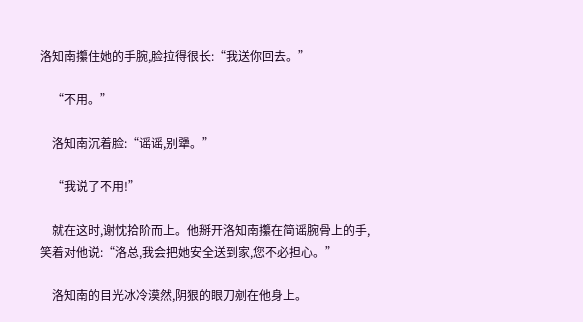洛知南攥住她的手腕,脸拉得很长:“我送你回去。”

    “不用。”

    洛知南沉着脸:“谣谣,别犟。”

    “我说了不用!”

    就在这时,谢忱拾阶而上。他掰开洛知南攥在简谣腕骨上的手,笑着对他说:“洛总,我会把她安全送到家,您不必担心。”

    洛知南的目光冰冷漠然,阴狠的眼刀剜在他身上。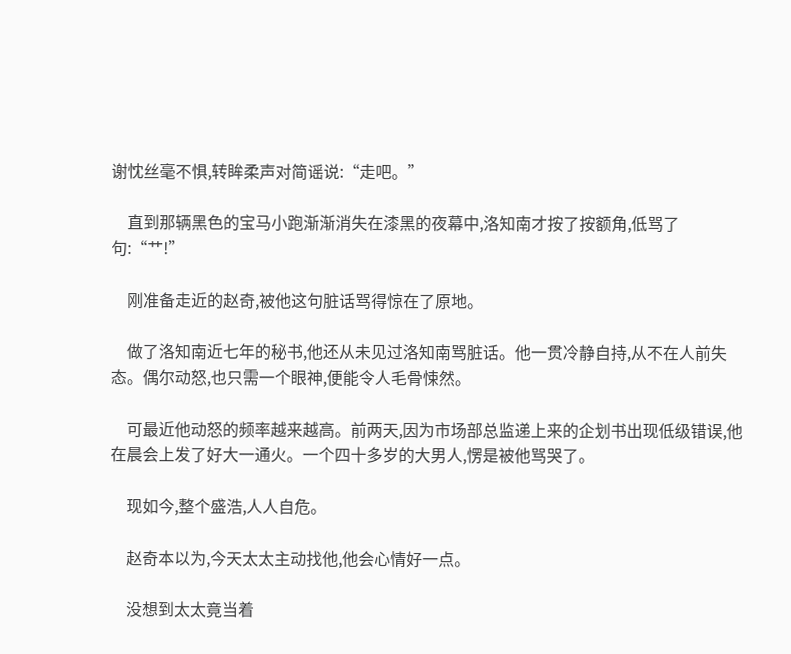谢忱丝毫不惧,转眸柔声对简谣说:“走吧。”

    直到那辆黑色的宝马小跑渐渐消失在漆黑的夜幕中,洛知南才按了按额角,低骂了句:“艹!”

    刚准备走近的赵奇,被他这句脏话骂得惊在了原地。

    做了洛知南近七年的秘书,他还从未见过洛知南骂脏话。他一贯冷静自持,从不在人前失态。偶尔动怒,也只需一个眼神,便能令人毛骨悚然。

    可最近他动怒的频率越来越高。前两天,因为市场部总监递上来的企划书出现低级错误,他在晨会上发了好大一通火。一个四十多岁的大男人,愣是被他骂哭了。

    现如今,整个盛浩,人人自危。

    赵奇本以为,今天太太主动找他,他会心情好一点。

    没想到太太竟当着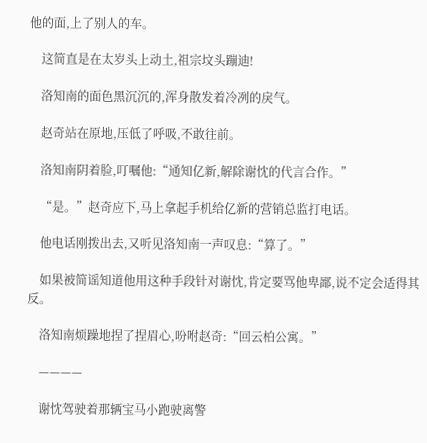他的面,上了别人的车。

    这简直是在太岁头上动土,祖宗坟头蹦迪!

    洛知南的面色黑沉沉的,浑身散发着冷冽的戾气。

    赵奇站在原地,压低了呼吸,不敢往前。

    洛知南阴着脸,叮嘱他:“通知亿新,解除谢忱的代言合作。”

    “是。”赵奇应下,马上拿起手机给亿新的营销总监打电话。

    他电话刚拨出去,又听见洛知南一声叹息:“算了。”

    如果被简谣知道他用这种手段针对谢忱,肯定要骂他卑鄙,说不定会适得其反。

    洛知南烦躁地捏了捏眉心,吩咐赵奇:“回云柏公寓。”

    ————

    谢忱驾驶着那辆宝马小跑驶离警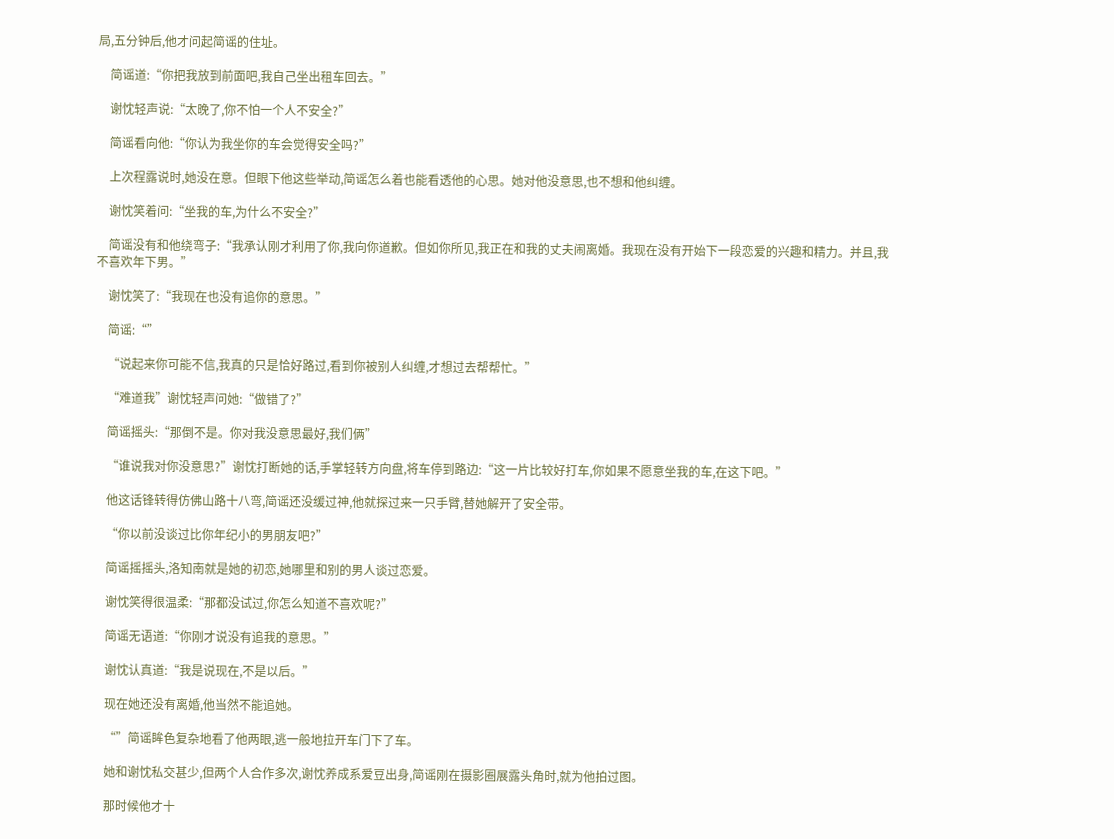局,五分钟后,他才问起简谣的住址。

    简谣道:“你把我放到前面吧,我自己坐出租车回去。”

    谢忱轻声说:“太晚了,你不怕一个人不安全?”

    简谣看向他:“你认为我坐你的车会觉得安全吗?”

    上次程露说时,她没在意。但眼下他这些举动,简谣怎么着也能看透他的心思。她对他没意思,也不想和他纠缠。

    谢忱笑着问:“坐我的车,为什么不安全?”

    简谣没有和他绕弯子:“我承认刚才利用了你,我向你道歉。但如你所见,我正在和我的丈夫闹离婚。我现在没有开始下一段恋爱的兴趣和精力。并且,我不喜欢年下男。”

    谢忱笑了:“我现在也没有追你的意思。”

    简谣:“”

    “说起来你可能不信,我真的只是恰好路过,看到你被别人纠缠,才想过去帮帮忙。”

    “难道我”谢忱轻声问她:“做错了?”

    简谣摇头:“那倒不是。你对我没意思最好,我们俩”

    “谁说我对你没意思?”谢忱打断她的话,手掌轻转方向盘,将车停到路边:“这一片比较好打车,你如果不愿意坐我的车,在这下吧。”

    他这话锋转得仿佛山路十八弯,简谣还没缓过神,他就探过来一只手臂,替她解开了安全带。

    “你以前没谈过比你年纪小的男朋友吧?”

    简谣摇摇头,洛知南就是她的初恋,她哪里和别的男人谈过恋爱。

    谢忱笑得很温柔:“那都没试过,你怎么知道不喜欢呢?”

    简谣无语道:“你刚才说没有追我的意思。”

    谢忱认真道:“我是说现在,不是以后。”

    现在她还没有离婚,他当然不能追她。

    “”简谣眸色复杂地看了他两眼,逃一般地拉开车门下了车。

    她和谢忱私交甚少,但两个人合作多次,谢忱养成系爱豆出身,简谣刚在摄影圈展露头角时,就为他拍过图。

    那时候他才十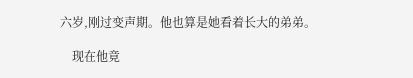六岁,刚过变声期。他也算是她看着长大的弟弟。

    现在他竟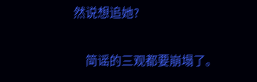然说想追她?

    简谣的三观都要崩塌了。